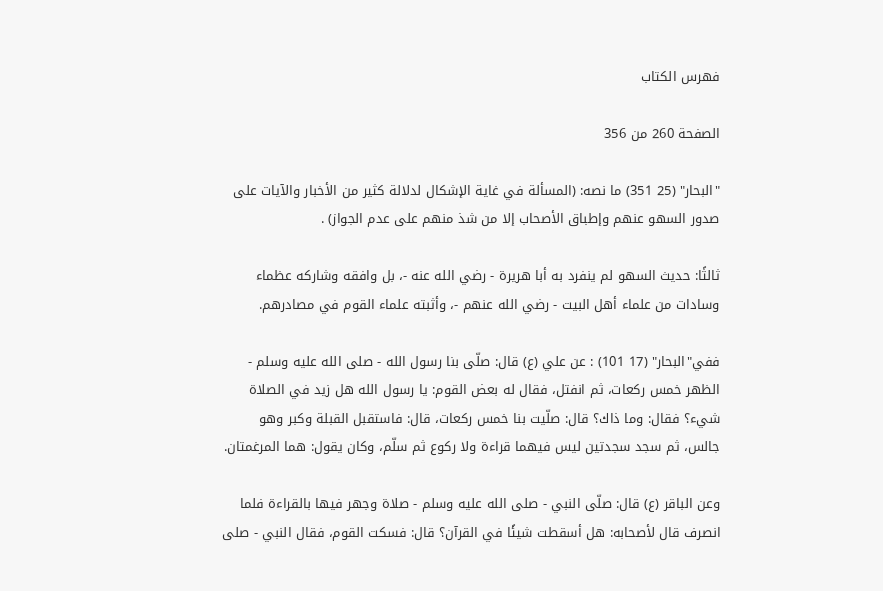فهرس الكتاب

الصفحة 260 من 356

"البحار" (25 351) ما نصه: (المسألة في غاية الإشكال لدلالة كثير من الأخبار والآيات على صدور السهو عنهم وإطباق الأصحاب إلا من شذ منهم على عدم الجواز) .

ثالثًا: حديث السهو لم ينفرد به أبا هريرة - رضي الله عنه -، بل وافقه وشاركه عظماء وسادات من علماء أهل البيت - رضي الله عنهم -، وأثبته علماء القوم في مصادرهم.

ففي"البحار" (17 101) : عن علي (ع) قال: صلّى بنا رسول الله - صلى الله عليه وسلم - الظهر خمس ركعات، ثم انفتل، فقال له بعض القوم: يا رسول الله هل زيد في الصلاة شيء؟ فقال: وما ذاك؟ قال: صلّيت بنا خمس ركعات، قال: فاستقبل القبلة وكبر وهو جالس، ثم سجد سجدتين ليس فيهما قراءة ولا ركوع ثم سلّم، وكان يقول: هما المرغمتان.

وعن الباقر (ع) قال: صلّى النبي - صلى الله عليه وسلم - صلاة وجهر فيها بالقراءة فلما انصرف قال لأصحابه: هل أسقطت شيئًا في القرآن؟ قال: فسكت القوم، فقال النبي - صلى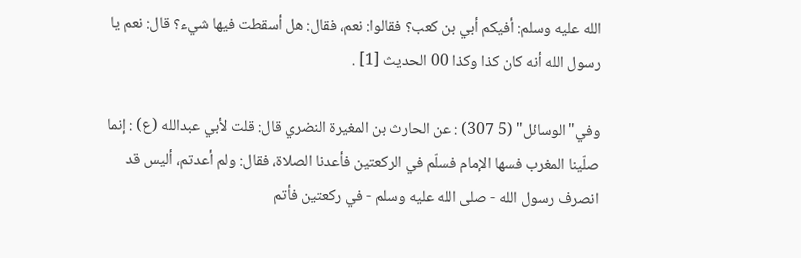الله عليه وسلم: أفيكم أبي بن كعب؟ فقالوا: نعم، فقال: هل أسقطت فيها شيء؟ قال: نعم يا رسول الله أنه كان كذا وكذا 00 الحديث [1] .

وفي"الوسائل" (5 307) : عن الحارث بن المغيرة النضري قال: قلت لأبي عبدالله (ع) : إنما صلّينا المغرب فسها الإمام فسلّم في الركعتين فأعدنا الصلاة، فقال: ولم أعدتم، أليس قد انصرف رسول الله - صلى الله عليه وسلم - في ركعتين فأتم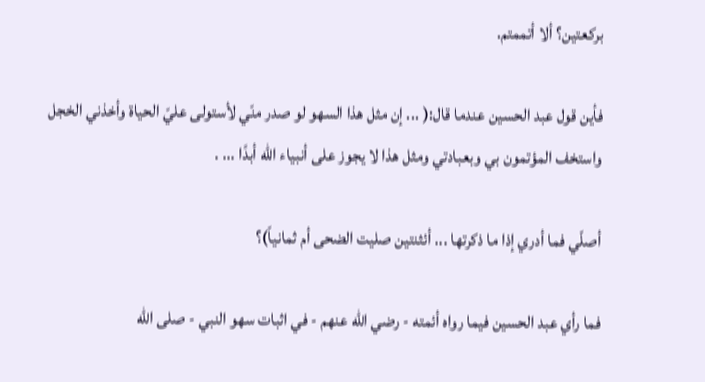بركعتين؟ ألا أتممتم.

فأين قول عبد الحسين عندما قال:( ... إن مثل هذا السهو لو صدر منّي لأستولى عليّ الحياة وأخذني الخجل واستخف المؤتمون بي وبعبادتي ومثل هذا لا يجوز على أنبياء الله أبدًا ... .

أصلّي فما أدري إذا ما ذكرتها ... أئثنتين صليت الضحى أم ثمانياّ)؟

فما رأي عبد الحسين فيما رواه أئمته - رضي الله عنهم - في اثبات سهو النبي - صلى الله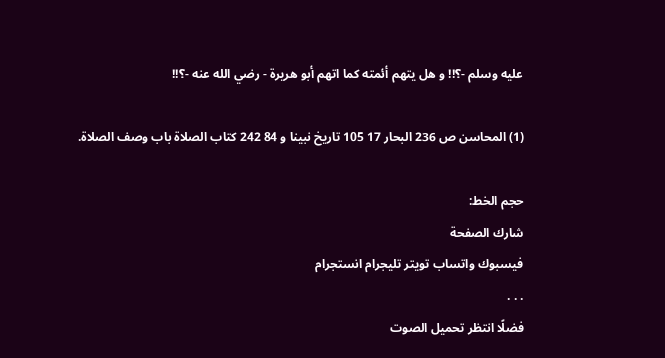عليه وسلم -؟!! و هل يتهم أئمته كما اتهم أبو هريرة - رضي الله عنه -؟!!

(1) المحاسن ص 236 البحار 17 105 تاريخ نبينا و 84 242 كتاب الصلاة باب وصف الصلاة.

حجم الخط:
شارك الصفحة
فيسبوك واتساب تويتر تليجرام انستجرام
. . .
فضلًا انتظر تحميل الصوت